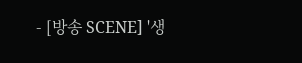- [방송 SCENE] '생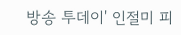방송 투데이' 인절미 피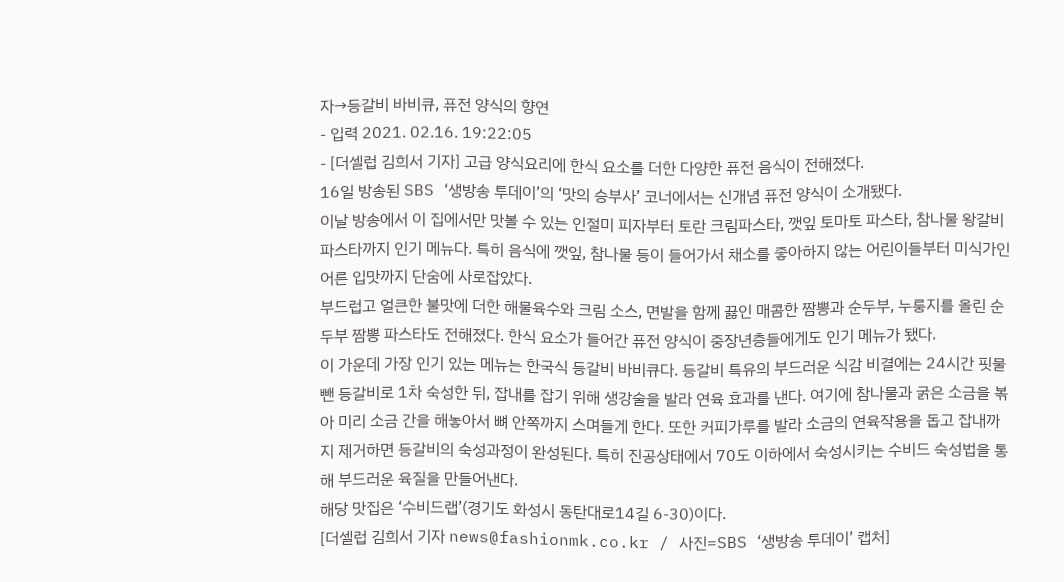자→등갈비 바비큐, 퓨전 양식의 향연
- 입력 2021. 02.16. 19:22:05
- [더셀럽 김희서 기자] 고급 양식요리에 한식 요소를 더한 다양한 퓨전 음식이 전해졌다.
16일 방송된 SBS ‘생방송 투데이’의 ‘맛의 승부사’ 코너에서는 신개념 퓨전 양식이 소개됐다.
이날 방송에서 이 집에서만 맛볼 수 있는 인절미 피자부터 토란 크림파스타, 깻잎 토마토 파스타, 참나물 왕갈비 파스타까지 인기 메뉴다. 특히 음식에 깻잎, 참나물 등이 들어가서 채소를 좋아하지 않는 어린이들부터 미식가인 어른 입맛까지 단숨에 사로잡았다.
부드럽고 얼큰한 불맛에 더한 해물육수와 크림 소스, 면발을 함께 끓인 매콤한 짬뽕과 순두부, 누룽지를 올린 순두부 짬뽕 파스타도 전해졌다. 한식 요소가 들어간 퓨전 양식이 중장년층들에게도 인기 메뉴가 됐다.
이 가운데 가장 인기 있는 메뉴는 한국식 등갈비 바비큐다. 등갈비 특유의 부드러운 식감 비결에는 24시간 핏물 뺀 등갈비로 1차 숙성한 뒤, 잡내를 잡기 위해 생강술을 발라 연육 효과를 낸다. 여기에 참나물과 굵은 소금을 볶아 미리 소금 간을 해놓아서 뼈 안쪽까지 스며들게 한다. 또한 커피가루를 발라 소금의 연육작용을 돕고 잡내까지 제거하면 등갈비의 숙성과정이 완성된다. 특히 진공상태에서 70도 이하에서 숙성시키는 수비드 숙성법을 통해 부드러운 육질을 만들어낸다.
해당 맛집은 ‘수비드랩’(경기도 화성시 동탄대로14길 6-30)이다.
[더셀럽 김희서 기자 news@fashionmk.co.kr / 사진=SBS ‘생방송 투데이’ 캡처]